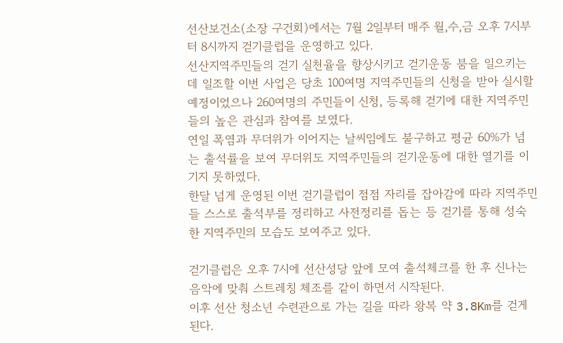선산보건소(소장 구건회)에서는 7월 2일부터 매주 월,수,금 오후 7시부터 8시까지 걷기클럽을 운영하고 있다.
선산지역주민들의 걷기 실천율을 향상시키고 걷기운동 붐을 일으키는데 일조할 이번 사업은 당초 100여명 지역주민들의 신청을 받아 실시할 예정이었으나 260여명의 주민들이 신청, 등록해 걷기에 대한 지역주민들의 높은 관심과 참여를 보였다.
연일 폭염과 무더위가 이어지는 날씨임에도 불구하고 평균 60%가 넘는 출석률을 보여 무더위도 지역주민들의 걷기운동에 대한 열기를 이기지 못하였다.
한달 넘게 운영된 이번 걷기클럽이 점점 자리를 잡아감에 따라 지역주민들 스스로 출석부를 정리하고 사전정리를 돕는 등 걷기를 통해 성숙한 지역주민의 모습도 보여주고 있다.

걷기클럽은 오후 7시에 선산성당 앞에 모여 출석체크를 한 후 신나는 음악에 맞춰 스트레칭 체조를 같이 하면서 시작된다.
이후 선산 청소년 수련관으로 가는 길을 따라 왕복 약 3.8Km를 걷게 된다.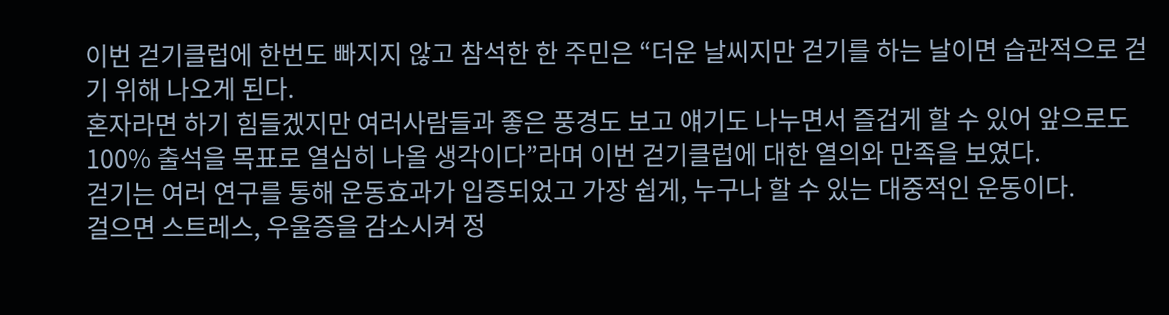이번 걷기클럽에 한번도 빠지지 않고 참석한 한 주민은 “더운 날씨지만 걷기를 하는 날이면 습관적으로 걷기 위해 나오게 된다.
혼자라면 하기 힘들겠지만 여러사람들과 좋은 풍경도 보고 얘기도 나누면서 즐겁게 할 수 있어 앞으로도 100% 출석을 목표로 열심히 나올 생각이다”라며 이번 걷기클럽에 대한 열의와 만족을 보였다.
걷기는 여러 연구를 통해 운동효과가 입증되었고 가장 쉽게, 누구나 할 수 있는 대중적인 운동이다.
걸으면 스트레스, 우울증을 감소시켜 정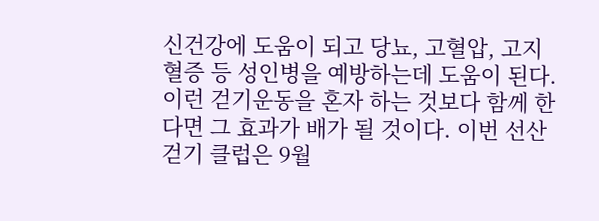신건강에 도움이 되고 당뇨, 고혈압, 고지혈증 등 성인병을 예방하는데 도움이 된다. 이런 걷기운동을 혼자 하는 것보다 함께 한다면 그 효과가 배가 될 것이다. 이번 선산 걷기 클럽은 9월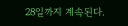28일까지 계속된다.